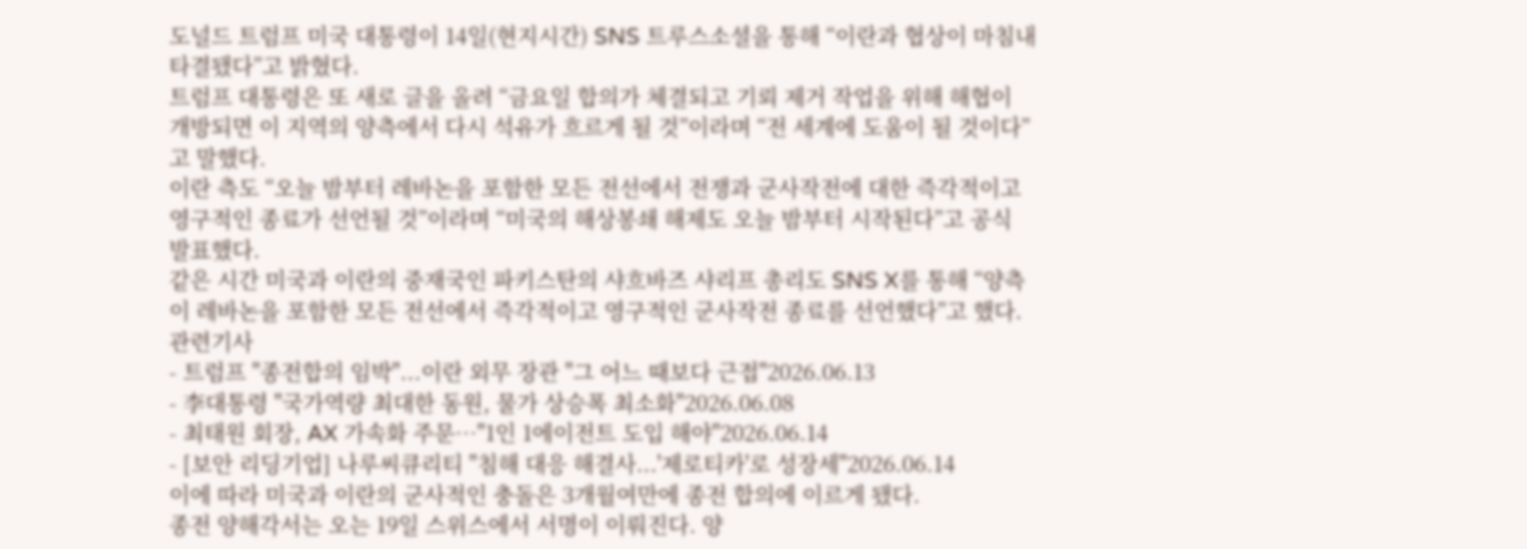도널드 트럼프 미국 대통령이 14일(현지시간) SNS 트루스소셜을 통해 “이란과 협상이 마침내 타결됐다”고 밝혔다.
트럼프 대통령은 또 새로 글을 올려 “금요일 합의가 체결되고 기뢰 제거 작업을 위해 해협이 개방되면 이 지역의 양측에서 다시 석유가 흐르게 될 것”이라며 “전 세계에 도움이 될 것이다”고 말했다.
이란 측도 “오늘 밤부터 레바논을 포함한 모든 전선에서 전쟁과 군사작전에 대한 즉각적이고 영구적인 종료가 선언될 것”이라며 “미국의 해상봉쇄 해제도 오늘 밤부터 시작된다”고 공식 발표했다.
같은 시간 미국과 이란의 중재국인 파키스탄의 샤흐바즈 샤리프 총리도 SNS X를 통해 “양측이 레바논을 포함한 모든 전선에서 즉각적이고 영구적인 군사작전 종료를 선언했다”고 했다.
관련기사
- 트럼프 "종전합의 임박"...이란 외무 장관 "그 어느 때보다 근접"2026.06.13
- 李대통령 "국가역량 최대한 동원, 물가 상승폭 최소화"2026.06.08
- 최태원 회장, AX 가속화 주문…"1인 1에이전트 도입 해야"2026.06.14
- [보안 리딩기업] 나루씨큐리티 "침해 대응 해결사...'제로티카'로 성장세"2026.06.14
이에 따라 미국과 이란의 군사적인 충돌은 3개월여만에 종전 합의에 이르게 됐다.
종전 양해각서는 오는 19일 스위스에서 서명이 이뤄진다. 양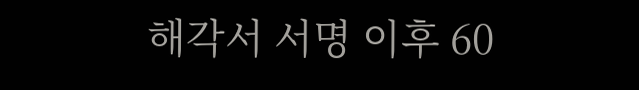해각서 서명 이후 60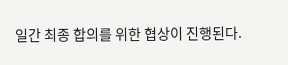일간 최종 합의를 위한 협상이 진행된다.